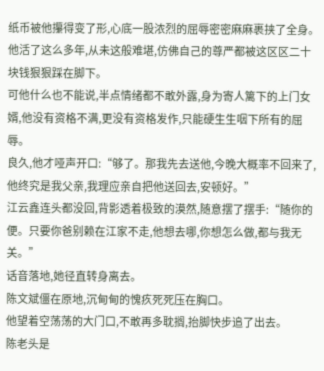纸币被他攥得变了形,心底一股浓烈的屈辱密密麻麻裹挟了全身。
他活了这么多年,从未这般难堪,仿佛自己的尊严都被这区区二十块钱狠狠踩在脚下。
可他什么也不能说,半点情绪都不敢外露,身为寄人篱下的上门女婿,他没有资格不满,更没有资格发作,只能硬生生咽下所有的屈辱。
良久,他才哑声开口:“够了。那我先去送他,今晚大概率不回来了,他终究是我父亲,我理应亲自把他送回去,安顿好。”
江云鑫连头都没回,背影透着极致的漠然,随意摆了摆手:“随你的便。只要你爸别赖在江家不走,他想去哪,你想怎么做,都与我无关。”
话音落地,她径直转身离去。
陈文斌僵在原地,沉甸甸的愧疚死死压在胸口。
他望着空荡荡的大门口,不敢再多耽搁,抬脚快步追了出去。
陈老头是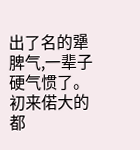出了名的犟脾气,一辈子硬气惯了。
初来偌大的都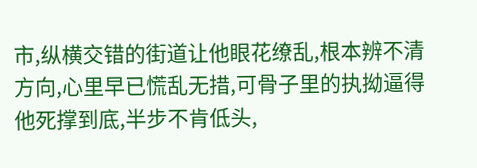市,纵横交错的街道让他眼花缭乱,根本辨不清方向,心里早已慌乱无措,可骨子里的执拗逼得他死撑到底,半步不肯低头,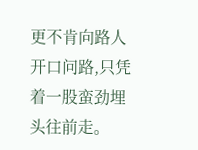更不肯向路人开口问路,只凭着一股蛮劲埋头往前走。